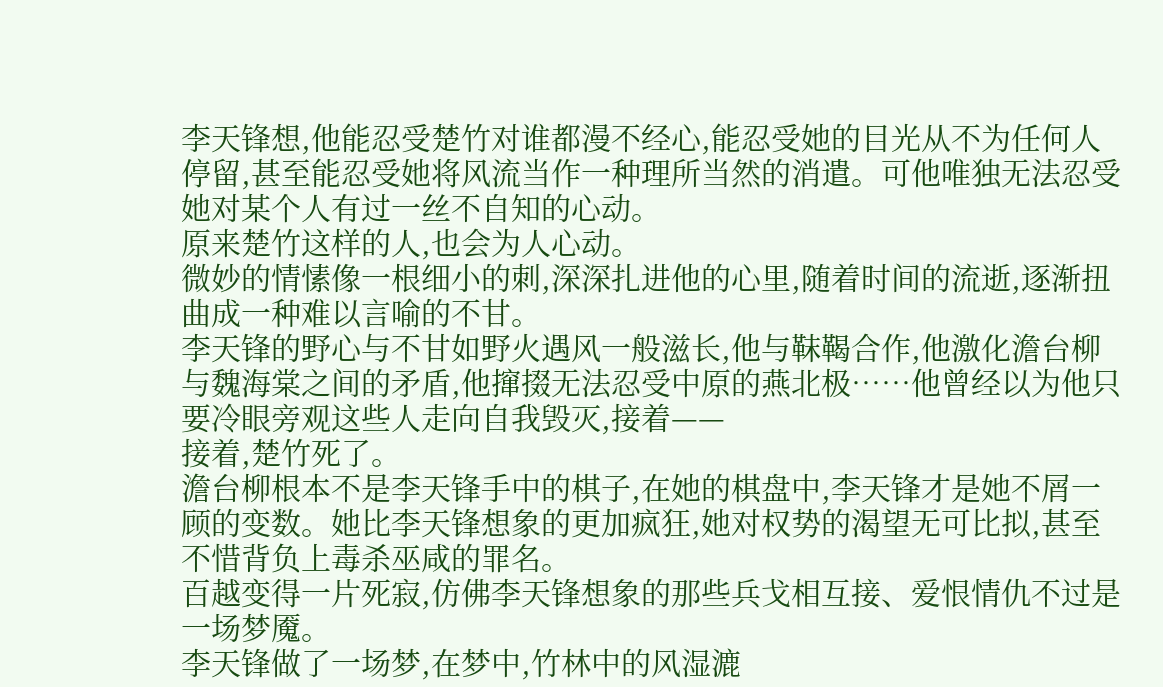李天锋想,他能忍受楚竹对谁都漫不经心,能忍受她的目光从不为任何人停留,甚至能忍受她将风流当作一种理所当然的消遣。可他唯独无法忍受她对某个人有过一丝不自知的心动。
原来楚竹这样的人,也会为人心动。
微妙的情愫像一根细小的刺,深深扎进他的心里,随着时间的流逝,逐渐扭曲成一种难以言喻的不甘。
李天锋的野心与不甘如野火遇风一般滋长,他与靺鞨合作,他激化澹台柳与魏海棠之间的矛盾,他撺掇无法忍受中原的燕北极……他曾经以为他只要冷眼旁观这些人走向自我毁灭,接着——
接着,楚竹死了。
澹台柳根本不是李天锋手中的棋子,在她的棋盘中,李天锋才是她不屑一顾的变数。她比李天锋想象的更加疯狂,她对权势的渴望无可比拟,甚至不惜背负上毒杀巫咸的罪名。
百越变得一片死寂,仿佛李天锋想象的那些兵戈相互接、爱恨情仇不过是一场梦魇。
李天锋做了一场梦,在梦中,竹林中的风湿漉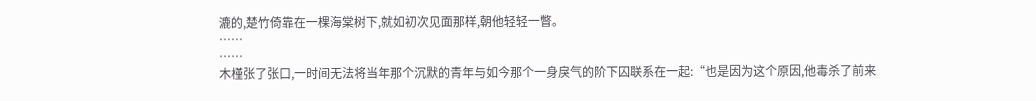漉的,楚竹倚靠在一棵海棠树下,就如初次见面那样,朝他轻轻一瞥。
……
……
木槿张了张口,一时间无法将当年那个沉默的青年与如今那个一身戾气的阶下囚联系在一起:“也是因为这个原因,他毒杀了前来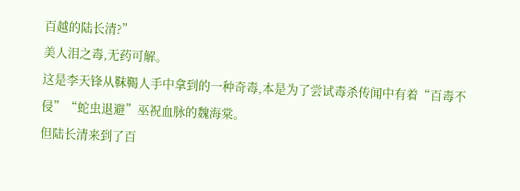百越的陆长清?”
美人泪之毒,无药可解。
这是李天锋从靺鞨人手中拿到的一种奇毒,本是为了尝试毒杀传闻中有着“百毒不侵”“蛇虫退避”巫祝血脉的魏海棠。
但陆长清来到了百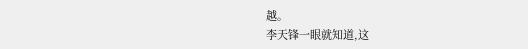越。
李天锋一眼就知道,这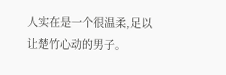人实在是一个很温柔,足以让楚竹心动的男子。